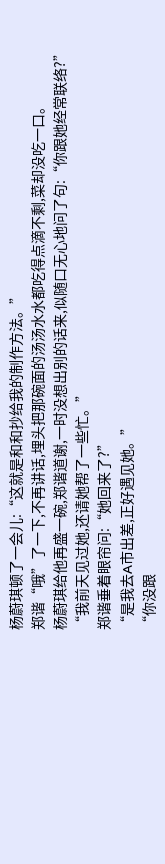杨蔚琪顿了一会儿:“这就是和和抄给我的制作方法。”
郑谐“哦”了一下,不再讲话,埋头把那碗面的汤汤水水都吃得点滴不剩,菜却没吃一口。
杨蔚琪给他再盛一碗,郑谐道谢,一时没想出别的话来,似随口无心地问了句:“你跟她经常联络?”
“我前天见过她,还请她帮了一些忙。”
郑谐垂着眼帘问:“她回来了?”
“是我去A市出差,正好遇见她。”
“你没跟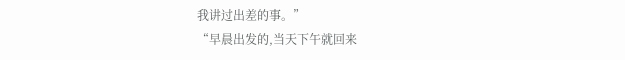我讲过出差的事。”
“早晨出发的,当天下午就回来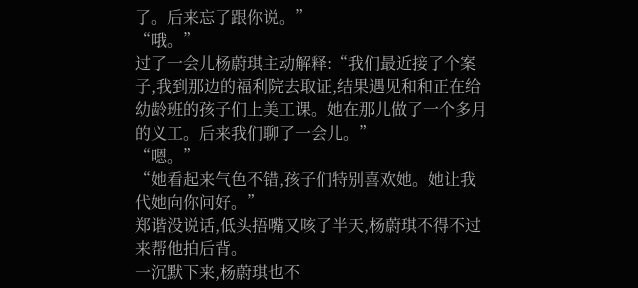了。后来忘了跟你说。”
“哦。”
过了一会儿杨蔚琪主动解释:“我们最近接了个案子,我到那边的福利院去取证,结果遇见和和正在给幼龄班的孩子们上美工课。她在那儿做了一个多月的义工。后来我们聊了一会儿。”
“嗯。”
“她看起来气色不错,孩子们特别喜欢她。她让我代她向你问好。”
郑谐没说话,低头捂嘴又咳了半天,杨蔚琪不得不过来帮他拍后背。
一沉默下来,杨蔚琪也不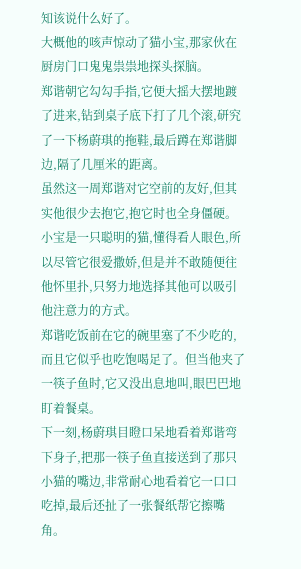知该说什么好了。
大概他的咳声惊动了猫小宝,那家伙在厨房门口鬼鬼祟祟地探头探脑。
郑谐朝它勾勾手指,它便大摇大摆地踱了进来,钻到桌子底下打了几个滚,研究了一下杨蔚琪的拖鞋,最后蹲在郑谐脚边,隔了几厘米的距离。
虽然这一周郑谐对它空前的友好,但其实他很少去抱它,抱它时也全身僵硬。小宝是一只聪明的猫,懂得看人眼色,所以尽管它很爱撒娇,但是并不敢随便往他怀里扑,只努力地选择其他可以吸引他注意力的方式。
郑谐吃饭前在它的碗里塞了不少吃的,而且它似乎也吃饱喝足了。但当他夹了一筷子鱼时,它又没出息地叫,眼巴巴地盯着餐桌。
下一刻,杨蔚琪目瞪口呆地看着郑谐弯下身子,把那一筷子鱼直接送到了那只小猫的嘴边,非常耐心地看着它一口口吃掉,最后还扯了一张餐纸帮它擦嘴角。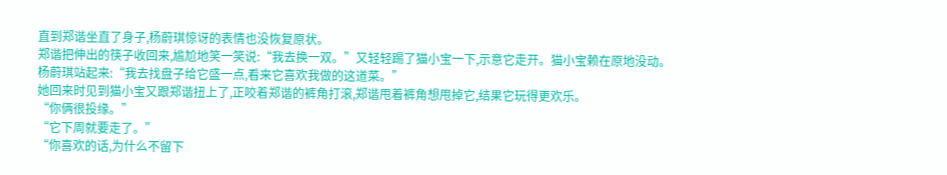直到郑谐坐直了身子,杨蔚琪惊讶的表情也没恢复原状。
郑谐把伸出的筷子收回来,尴尬地笑一笑说:“我去换一双。”又轻轻踢了猫小宝一下,示意它走开。猫小宝赖在原地没动。
杨蔚琪站起来:“我去找盘子给它盛一点,看来它喜欢我做的这道菜。”
她回来时见到猫小宝又跟郑谐扭上了,正咬着郑谐的裤角打滚,郑谐甩着裤角想甩掉它,结果它玩得更欢乐。
“你俩很投缘。”
“它下周就要走了。”
“你喜欢的话,为什么不留下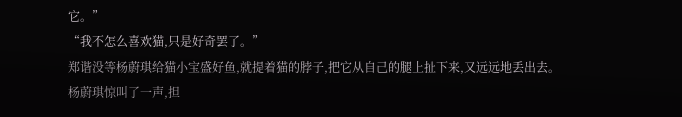它。”
“我不怎么喜欢猫,只是好奇罢了。”
郑谐没等杨蔚琪给猫小宝盛好鱼,就提着猫的脖子,把它从自己的腿上扯下来,又远远地丢出去。
杨蔚琪惊叫了一声,担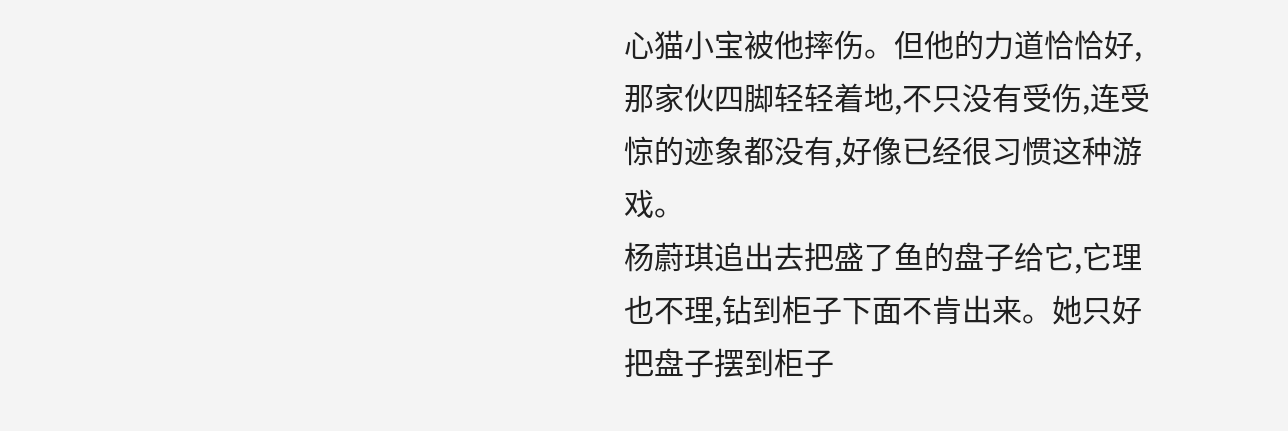心猫小宝被他摔伤。但他的力道恰恰好,那家伙四脚轻轻着地,不只没有受伤,连受惊的迹象都没有,好像已经很习惯这种游戏。
杨蔚琪追出去把盛了鱼的盘子给它,它理也不理,钻到柜子下面不肯出来。她只好把盘子摆到柜子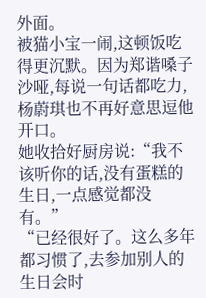外面。
被猫小宝一闹,这顿饭吃得更沉默。因为郑谐嗓子沙哑,每说一句话都吃力,杨蔚琪也不再好意思逗他开口。
她收拾好厨房说:“我不该听你的话,没有蛋糕的生日,一点感觉都没有。”
“已经很好了。这么多年都习惯了,去参加别人的生日会时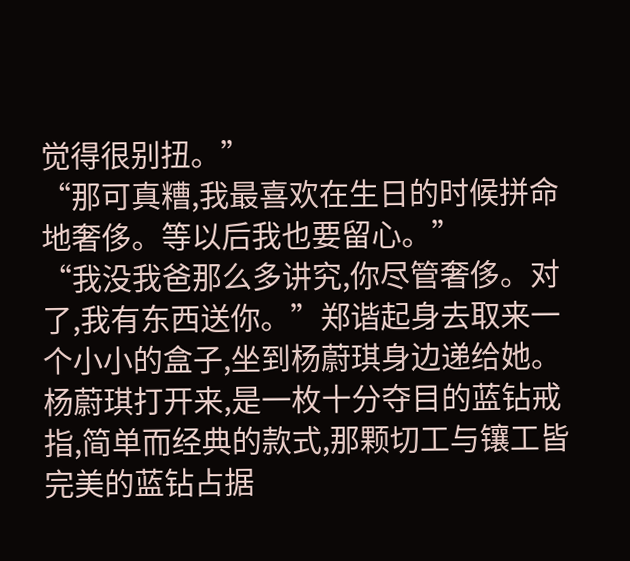觉得很别扭。”
“那可真糟,我最喜欢在生日的时候拼命地奢侈。等以后我也要留心。”
“我没我爸那么多讲究,你尽管奢侈。对了,我有东西送你。”郑谐起身去取来一个小小的盒子,坐到杨蔚琪身边递给她。
杨蔚琪打开来,是一枚十分夺目的蓝钻戒指,简单而经典的款式,那颗切工与镶工皆完美的蓝钻占据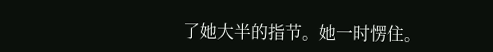了她大半的指节。她一时愣住。